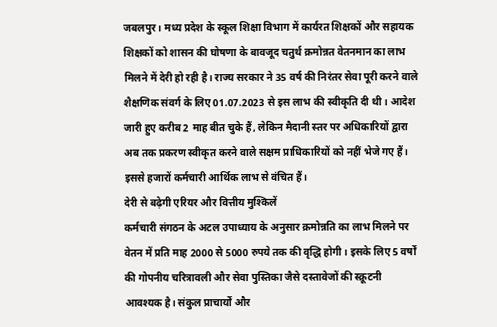जबलपुर। मध्य प्रदेश के स्कूल शिक्षा विभाग में कार्यरत शिक्षकों और सहायक शिक्षकों को शासन की घोषणा के बावजूद चतुर्थ क्रमोन्नत वेतनमान का लाभ मिलने में देरी हो रही है। राज्य सरकार ने 35 वर्ष की निरंतर सेवा पूरी करने वाले शैक्षणिक संवर्ग के लिए 01.07.2023 से इस लाभ की स्वीकृति दी थी। आदेश जारी हुए करीब 2 माह बीत चुके हैं, लेकिन मैदानी स्तर पर अधिकारियों द्वारा अब तक प्रकरण स्वीकृत करने वाले सक्षम प्राधिकारियों को नहीं भेजे गए हैं। इससे हजारों कर्मचारी आर्थिक लाभ से वंचित हैं।
देरी से बढ़ेगी एरियर और वित्तीय मुश्किलें
कर्मचारी संगठन के अटल उपाध्याय के अनुसार क्रमोन्नति का लाभ मिलने पर वेतन में प्रति माह 2000 से 5000 रुपये तक की वृद्धि होगी। इसके लिए 5 वर्षों की गोपनीय चरित्रावली और सेवा पुस्तिका जैसे दस्तावेजों की स्क्रूटनी आवश्यक है। संकुल प्राचार्यों और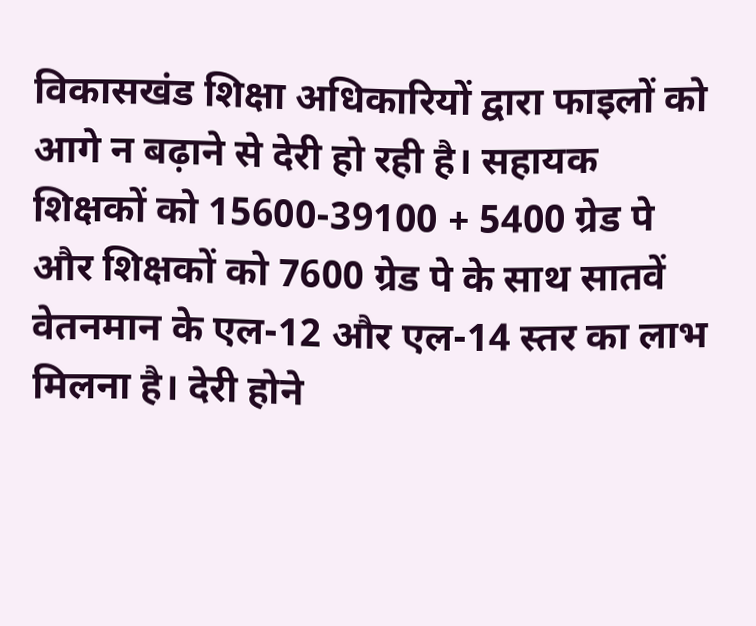विकासखंड शिक्षा अधिकारियों द्वारा फाइलों को आगे न बढ़ाने से देरी हो रही है। सहायक शिक्षकों को 15600-39100 + 5400 ग्रेड पे और शिक्षकों को 7600 ग्रेड पे के साथ सातवें वेतनमान के एल-12 और एल-14 स्तर का लाभ मिलना है। देरी होने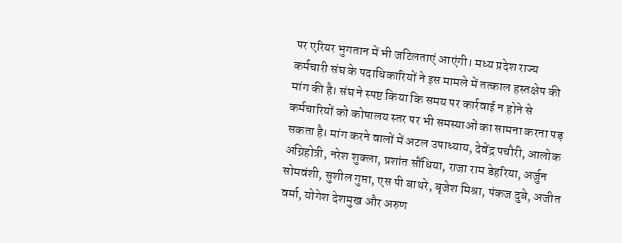पर एरियर भुगतान में भी जटिलताएं आएंगी। मध्य प्रदेश राज्य कर्मचारी संघ के पदाधिकारियों ने इस मामले में तत्काल हस्तक्षेप की मांग की है। संघ ने स्पष्ट किया कि समय पर कार्रवाई न होने से कर्मचारियों को कोषालय स्तर पर भी समस्याओं का सामना करना पड़ सकता है। मांग करने वालों में अटल उपाध्याय, देवेंद्र पचौरी, आलोक अग्निहोत्री, नरेश शुक्ला, प्रशांत सौंधिया, राजा राम डेहरिया, अर्जुन सोमवंशी, सुशील गुप्ता, एस पी बाथरे, बृजेश मिश्रा, पंकज दुबे, अजीत वर्मा, योगेश देशमुख और अरुण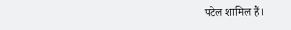पटेल शामिल हैं।